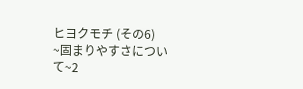ヒヨクモチ (その6)
~固まりやすさについて~2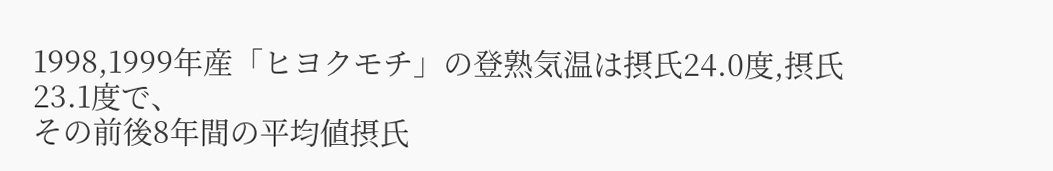1998,1999年産「ヒヨクモチ」の登熟気温は摂氏24.0度,摂氏23.1度で、
その前後8年間の平均値摂氏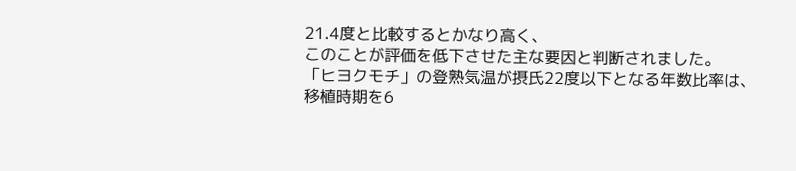21.4度と比較するとかなり高く、
このことが評価を低下させた主な要因と判断されました。
「ヒヨクモチ」の登熟気温が摂氏22度以下となる年数比率は、
移植時期を6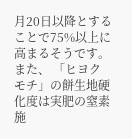月20日以降とすることで75%以上に高まるそうです。
また、 「ヒヨクモチ」の餅生地硬化度は実肥の窒素施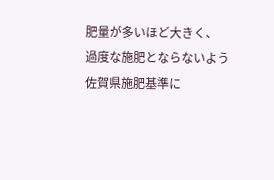肥量が多いほど大きく、
過度な施肥とならないよう佐賀県施肥基準に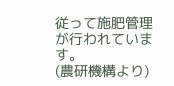従って施肥管理が行われています。
(農研機構より)